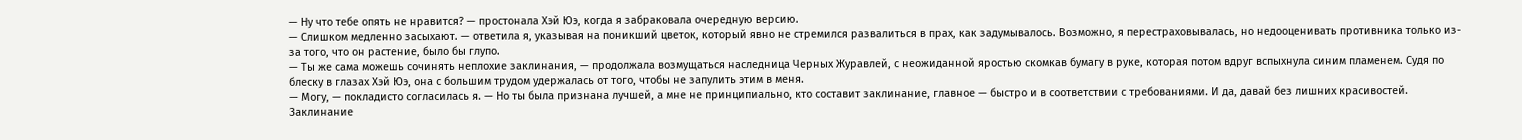— Ну что тебе опять не нравится? — простонала Хэй Юэ, когда я забраковала очередную версию.
— Слишком медленно засыхают. — ответила я, указывая на поникший цветок, который явно не стремился развалиться в прах, как задумывалось. Возможно, я перестраховывалась, но недооценивать противника только из-за того, что он растение, было бы глупо.
— Ты же сама можешь сочинять неплохие заклинания, — продолжала возмущаться наследница Черных Журавлей, с неожиданной яростью скомкав бумагу в руке, которая потом вдруг вспыхнула синим пламенем. Судя по блеску в глазах Хэй Юэ, она с большим трудом удержалась от того, чтобы не запулить этим в меня.
— Могу, — покладисто согласилась я. — Но ты была признана лучшей, а мне не принципиально, кто составит заклинание, главное — быстро и в соответствии с требованиями. И да, давай без лишних красивостей. Заклинание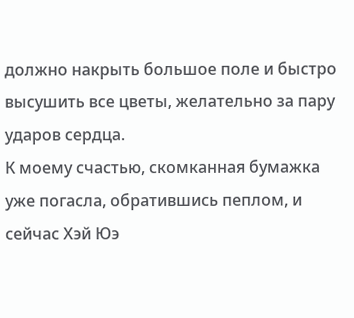должно накрыть большое поле и быстро высушить все цветы, желательно за пару ударов сердца.
К моему счастью, скомканная бумажка уже погасла, обратившись пеплом, и сейчас Хэй Юэ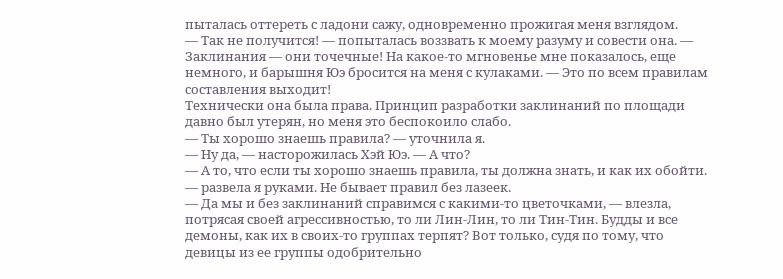пыталась оттереть с ладони сажу, одновременно прожигая меня взглядом.
— Так не получится! — попыталась воззвать к моему разуму и совести она. — Заклинания — они точечные! На какое-то мгновенье мне показалось, еще немного, и барышня Юэ бросится на меня с кулаками. — Это по всем правилам составления выходит!
Технически она была права. Принцип разработки заклинаний по площади давно был утерян, но меня это беспокоило слабо.
— Ты хорошо знаешь правила? — уточнила я.
— Ну да, — насторожилась Хэй Юэ. — А что?
— А то, что если ты хорошо знаешь правила, ты должна знать, и как их обойти. — развела я руками. Не бывает правил без лазеек.
— Да мы и без заклинаний справимся с какими-то цветочками, — влезла, потрясая своей агрессивностью, то ли Лин-Лин, то ли Тин-Тин. Будды и все демоны, как их в своих-то группах терпят? Вот только, судя по тому, что девицы из ее группы одобрительно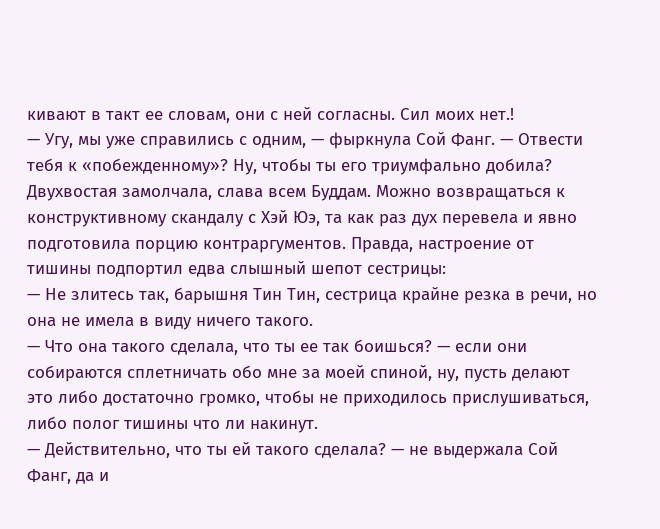кивают в такт ее словам, они с ней согласны. Сил моих нет.!
— Угу, мы уже справились с одним, — фыркнула Сой Фанг. — Отвести тебя к «побежденному»? Ну, чтобы ты его триумфально добила?
Двухвостая замолчала, слава всем Буддам. Можно возвращаться к конструктивному скандалу с Хэй Юэ, та как раз дух перевела и явно подготовила порцию контраргументов. Правда, настроение от тишины подпортил едва слышный шепот сестрицы:
— Не злитесь так, барышня Тин Тин, сестрица крайне резка в речи, но она не имела в виду ничего такого.
— Что она такого сделала, что ты ее так боишься? — если они собираются сплетничать обо мне за моей спиной, ну, пусть делают это либо достаточно громко, чтобы не приходилось прислушиваться, либо полог тишины что ли накинут.
— Действительно, что ты ей такого сделала? — не выдержала Сой Фанг, да и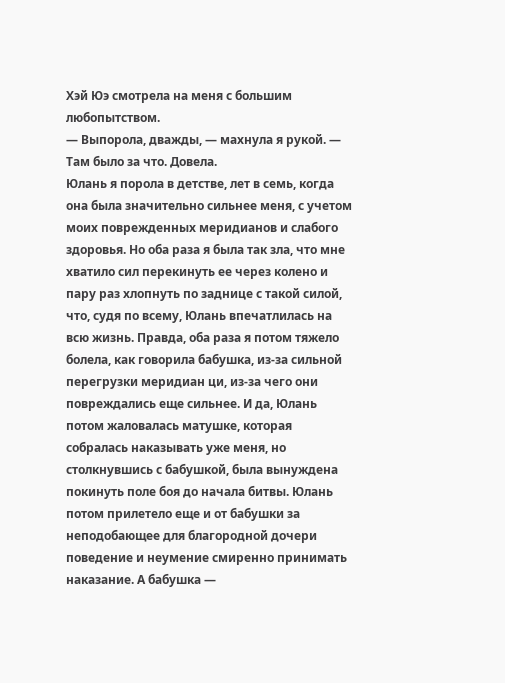Хэй Юэ смотрела на меня с большим любопытством.
— Выпорола, дважды, — махнула я рукой. — Там было за что. Довела.
Юлань я порола в детстве, лет в семь, когда она была значительно сильнее меня, с учетом моих поврежденных меридианов и слабого здоровья. Но оба раза я была так зла, что мне хватило сил перекинуть ее через колено и пару раз хлопнуть по заднице с такой силой, что, судя по всему, Юлань впечатлилась на всю жизнь. Правда, оба раза я потом тяжело болела, как говорила бабушка, из-за сильной перегрузки меридиан ци, из-за чего они повреждались еще сильнее. И да, Юлань потом жаловалась матушке, которая собралась наказывать уже меня, но столкнувшись с бабушкой, была вынуждена покинуть поле боя до начала битвы. Юлань потом прилетело еще и от бабушки за неподобающее для благородной дочери поведение и неумение смиренно принимать наказание. А бабушка —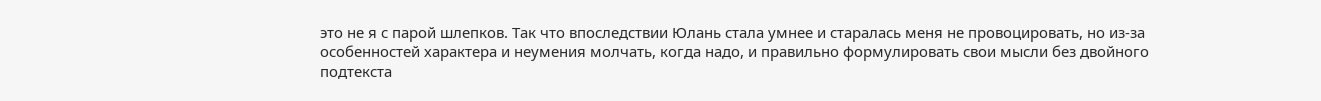это не я с парой шлепков. Так что впоследствии Юлань стала умнее и старалась меня не провоцировать, но из-за особенностей характера и неумения молчать, когда надо, и правильно формулировать свои мысли без двойного подтекста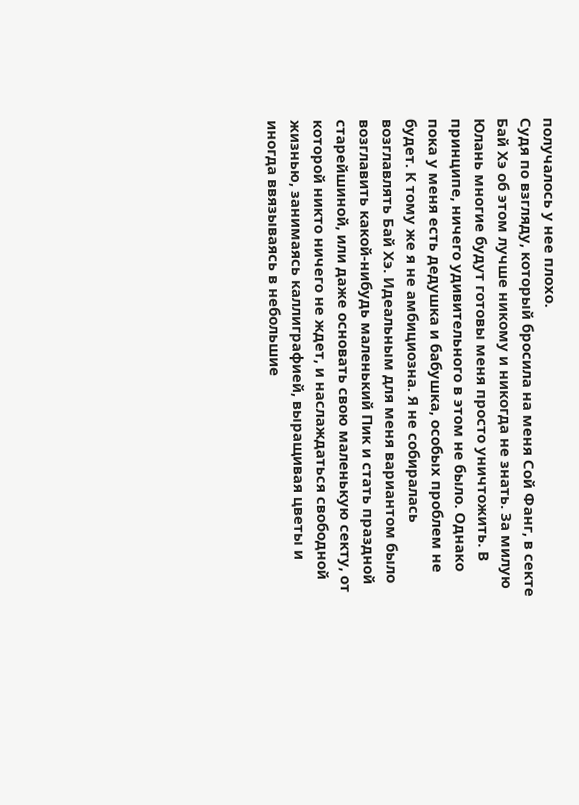получалось у нее плохо.
Судя по взгляду, который бросила на меня Сой Фанг, в секте Бай Хэ об этом лучше никому и никогда не знать. За милую Юлань многие будут готовы меня просто уничтожить. В принципе, ничего удивительного в этом не было. Однако пока у меня есть дедушка и бабушка, особых проблем не будет. К тому же я не амбициозна. Я не собиралась возглавлять Бай Хэ. Идеальным для меня вариантом было возглавить какой-нибудь маленький Пик и стать праздной старейшиной, или даже основать свою маленькую секту, от которой никто ничего не ждет, и наслаждаться свободной жизнью, занимаясь каллиграфией, выращивая цветы и иногда ввязываясь в небольшие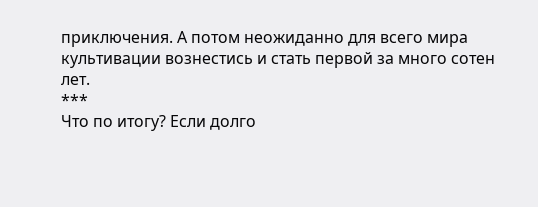приключения. А потом неожиданно для всего мира культивации вознестись и стать первой за много сотен лет.
***
Что по итогу? Если долго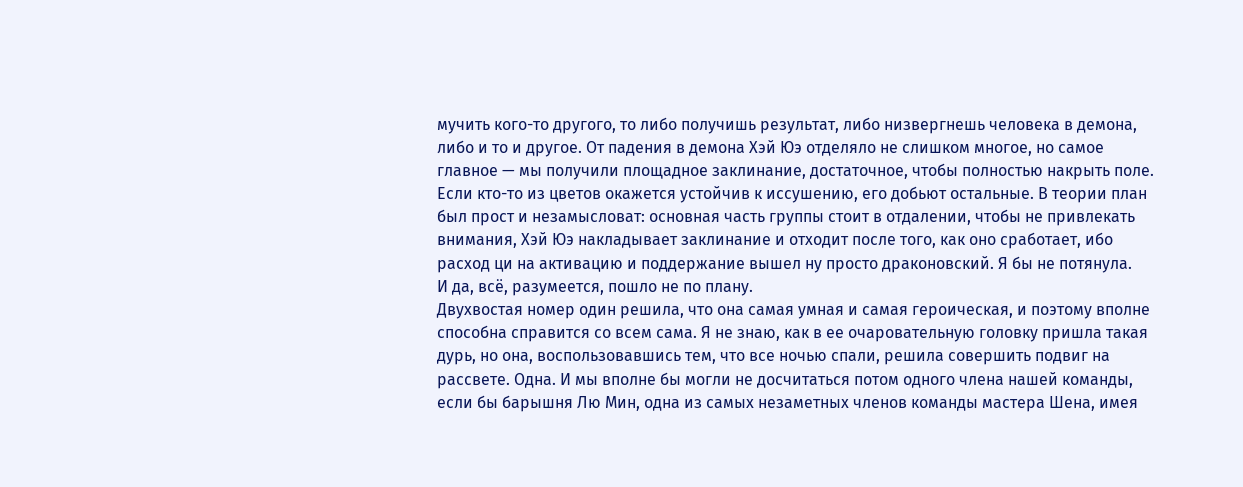мучить кого-то другого, то либо получишь результат, либо низвергнешь человека в демона, либо и то и другое. От падения в демона Хэй Юэ отделяло не слишком многое, но самое главное — мы получили площадное заклинание, достаточное, чтобы полностью накрыть поле. Если кто-то из цветов окажется устойчив к иссушению, его добьют остальные. В теории план был прост и незамысловат: основная часть группы стоит в отдалении, чтобы не привлекать внимания, Хэй Юэ накладывает заклинание и отходит после того, как оно сработает, ибо расход ци на активацию и поддержание вышел ну просто драконовский. Я бы не потянула.
И да, всё, разумеется, пошло не по плану.
Двухвостая номер один решила, что она самая умная и самая героическая, и поэтому вполне способна справится со всем сама. Я не знаю, как в ее очаровательную головку пришла такая дурь, но она, воспользовавшись тем, что все ночью спали, решила совершить подвиг на рассвете. Одна. И мы вполне бы могли не досчитаться потом одного члена нашей команды, если бы барышня Лю Мин, одна из самых незаметных членов команды мастера Шена, имея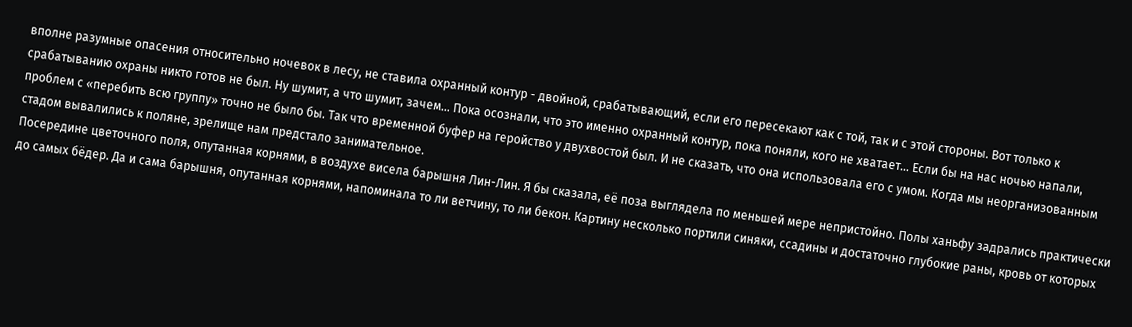вполне разумные опасения относительно ночевок в лесу, не ставила охранный контур - двойной, срабатывающий, если его пересекают как с той, так и с этой стороны. Вот только к срабатыванию охраны никто готов не был. Ну шумит, а что шумит, зачем… Пока осознали, что это именно охранный контур, пока поняли, кого не хватает… Если бы на нас ночью напали, проблем с «перебить всю группу» точно не было бы. Так что временной буфер на геройство у двухвостой был. И не сказать, что она использовала его с умом. Когда мы неорганизованным стадом вывалились к поляне, зрелище нам предстало занимательное.
Посередине цветочного поля, опутанная корнями, в воздухе висела барышня Лин-Лин. Я бы сказала, её поза выглядела по меньшей мере непристойно. Полы ханьфу задрались практически до самых бёдер. Да и сама барышня, опутанная корнями, напоминала то ли ветчину, то ли бекон. Картину несколько портили синяки, ссадины и достаточно глубокие раны, кровь от которых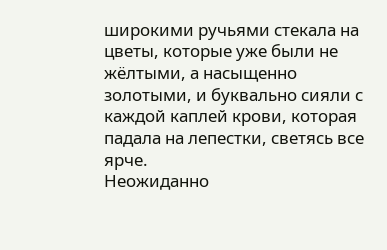широкими ручьями стекала на цветы, которые уже были не жёлтыми, а насыщенно золотыми, и буквально сияли с каждой каплей крови, которая падала на лепестки, светясь все ярче.
Неожиданно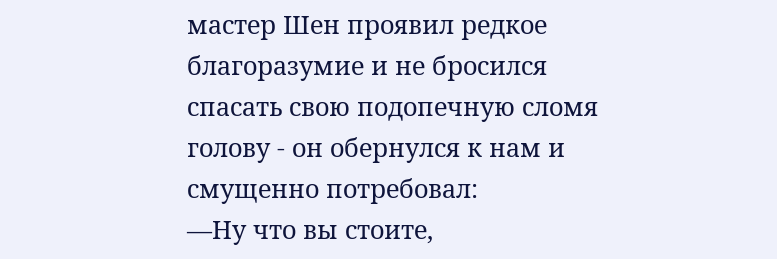мастер Шен проявил редкое благоразумие и не бросился спасать свою подопечную сломя голову - он обернулся к нам и смущенно потребовал:
—Ну что вы стоите,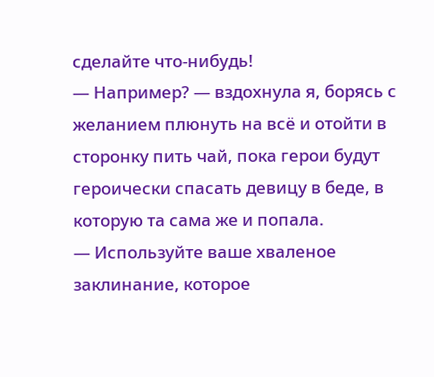сделайте что-нибудь!
— Например? — вздохнула я, борясь с желанием плюнуть на всё и отойти в сторонку пить чай, пока герои будут героически спасать девицу в беде, в которую та сама же и попала.
— Используйте ваше хваленое заклинание, которое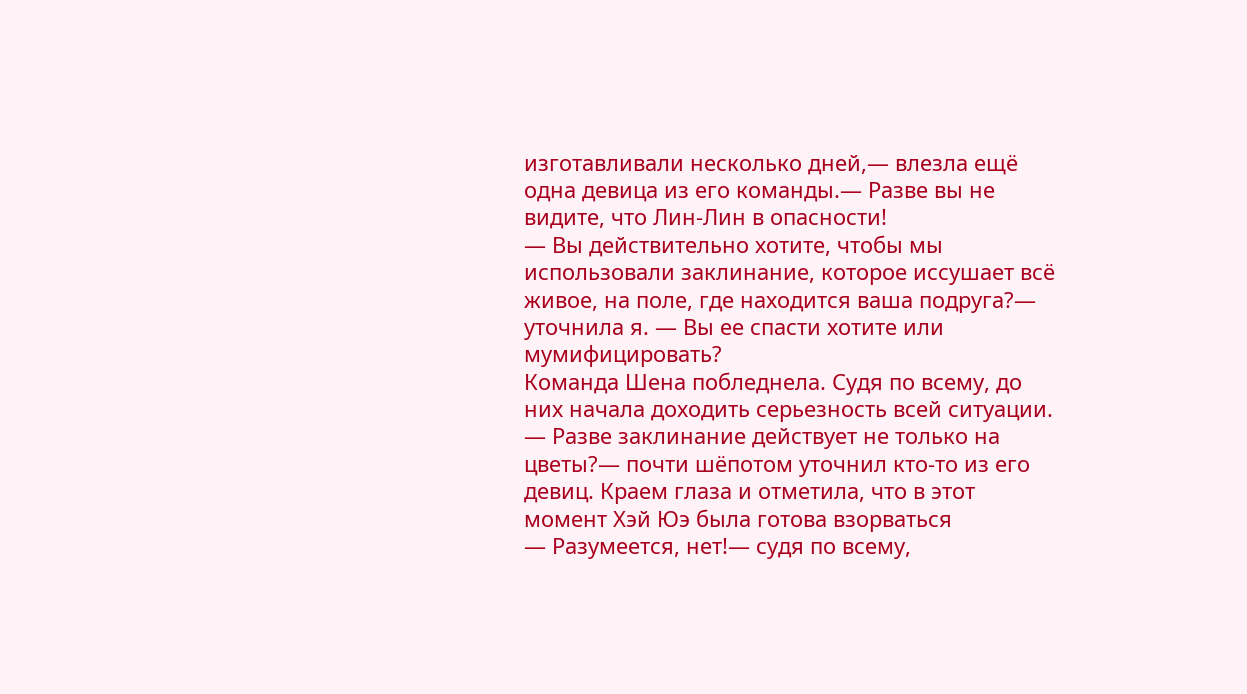изготавливали несколько дней,— влезла ещё одна девица из его команды.— Разве вы не видите, что Лин-Лин в опасности!
— Вы действительно хотите, чтобы мы использовали заклинание, которое иссушает всё живое, на поле, где находится ваша подруга?— уточнила я. — Вы ее спасти хотите или мумифицировать?
Команда Шена побледнела. Судя по всему, до них начала доходить серьезность всей ситуации.
— Разве заклинание действует не только на цветы?— почти шёпотом уточнил кто-то из его девиц. Краем глаза и отметила, что в этот момент Хэй Юэ была готова взорваться
— Разумеется, нет!— судя по всему,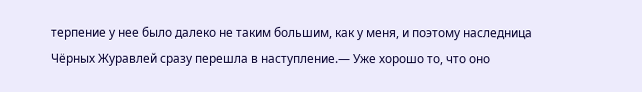терпение у нее было далеко не таким большим, как у меня, и поэтому наследница Чёрных Журавлей сразу перешла в наступление.— Уже хорошо то, что оно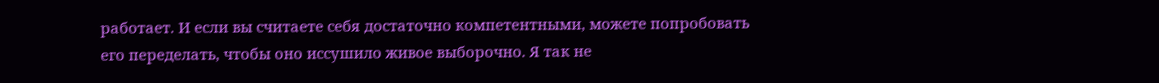работает. И если вы считаете себя достаточно компетентными, можете попробовать его переделать, чтобы оно иссушило живое выборочно. Я так не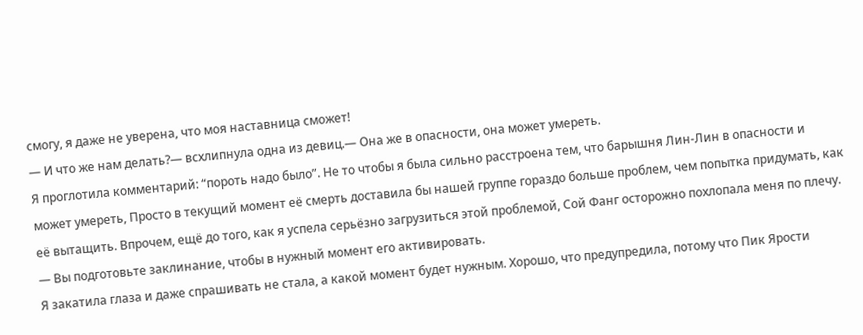смогу, я даже не уверена, что моя наставница сможет!
— И что же нам делать?— всхлипнула одна из девиц.— Она же в опасности, она может умереть.
Я проглотила комментарий: “пороть надо было”. Не то чтобы я была сильно расстроена тем, что барышня Лин-Лин в опасности и может умереть, Просто в текущий момент её смерть доставила бы нашей группе гораздо больше проблем, чем попытка придумать, как её вытащить. Впрочем, ещё до того, как я успела серьёзно загрузиться этой проблемой, Сой Фанг осторожно похлопала меня по плечу.
— Вы подготовьте заклинание, чтобы в нужный момент его активировать.
Я закатила глаза и даже спрашивать не стала, а какой момент будет нужным. Хорошо, что предупредила, потому что Пик Ярости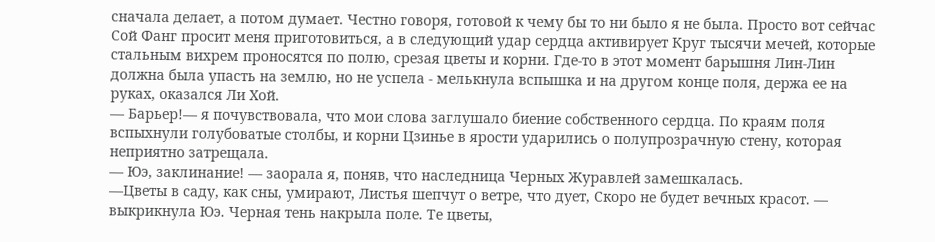сначала делает, а потом думает. Честно говоря, готовой к чему бы то ни было я не была. Просто вот сейчас Сой Фанг просит меня приготовиться, а в следующий удар сердца активирует Круг тысячи мечей, которые стальным вихрем проносятся по полю, срезая цветы и корни. Где-то в этот момент барышня Лин-Лин должна была упасть на землю, но не успела - мелькнула вспышка и на другом конце поля, держа ее на руках, оказался Ли Хой.
— Барьер!— я почувствовала, что мои слова заглушало биение собственного сердца. По краям поля вспыхнули голубоватые столбы, и корни Цзинье в ярости ударились о полупрозрачную стену, которая неприятно затрещала.
— Юэ, заклинание! — заорала я, поняв, что наследница Черных Журавлей замешкалась.
—Цветы в саду, как сны, умирают, Листья шепчут о ветре, что дует, Скоро не будет вечных красот. — выкрикнула Юэ. Черная тень накрыла поле. Те цветы,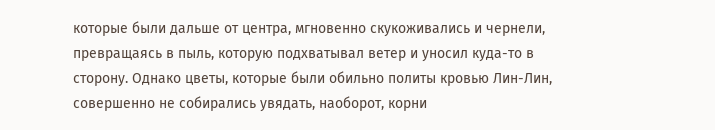которые были дальше от центра, мгновенно скукоживались и чернели, превращаясь в пыль, которую подхватывал ветер и уносил куда-то в сторону. Однако цветы, которые были обильно политы кровью Лин-Лин, совершенно не собирались увядать, наоборот, корни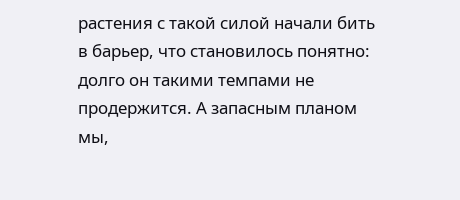растения с такой силой начали бить в барьер, что становилось понятно: долго он такими темпами не продержится. А запасным планом мы,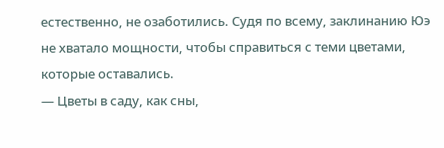естественно, не озаботились. Судя по всему, заклинанию Юэ не хватало мощности, чтобы справиться с теми цветами, которые оставались.
— Цветы в саду, как сны,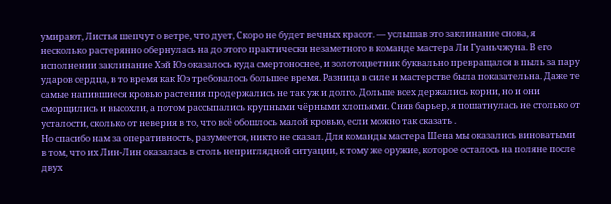умирают, Листья шепчут о ветре, что дует, Скоро не будет вечных красот. — услышав это заклинание снова, я несколько растерянно обернулась на до этого практически незаметного в команде мастера Ли Гуаньчжуна. В его исполнении заклинание Хэй Юэ оказалось куда смертоноснее, и золотоцветник буквально превращался в пыль за пару ударов сердца, в то время как Юэ требовалось большее время. Разница в силе и мастерстве была показательна. Даже те самые напившиеся кровью растения продержались не так уж и долго. Дольше всех держались корни, но и они сморщились и высохли, а потом рассыпались крупными чёрными хлопьями. Сняв барьер, я пошатнулась не столько от усталости, сколько от неверия в то, что всё обошлось малой кровью, если можно так сказать .
Но спасибо нам за оперативность, разумеется, никто не сказал. Для команды мастера Шена мы оказались виноватыми в том, что их Лин-Лин оказалась в столь неприглядной ситуации, к тому же оружие, которое осталось на поляне после двух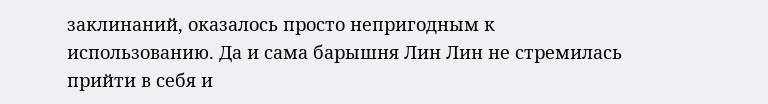заклинаний, оказалось просто непригодным к использованию. Да и сама барышня Лин Лин не стремилась прийти в себя и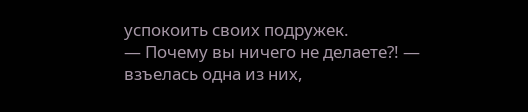успокоить своих подружек.
— Почему вы ничего не делаете?! — взъелась одна из них,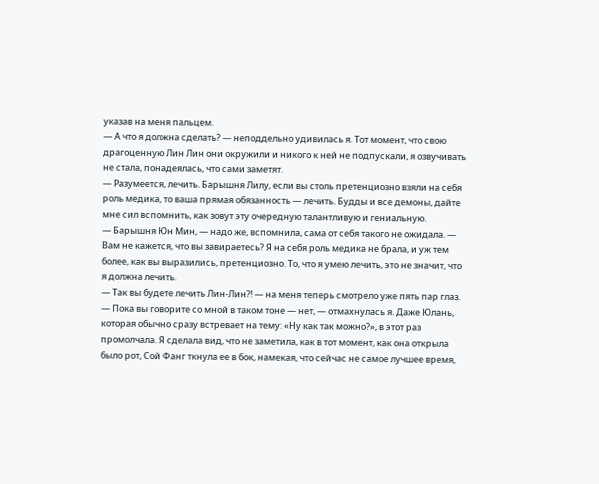указав на меня пальцем.
— А что я должна сделать? — неподдельно удивилась я. Тот момент, что свою драгоценную Лин Лин они окружили и никого к ней не подпускали, я озвучивать не стала, понадеялась, что сами заметят.
— Разумеется, лечить. Барышня Лилу, если вы столь претенциозно взяли на себя роль медика, то ваша прямая обязанность — лечить. Будды и все демоны, дайте мне сил вспомнить, как зовут эту очередную талантливую и гениальную.
— Барышня Юн Мин, — надо же, вспомнила, сама от себя такого не ожидала. — Вам не кажется, что вы завираетесь? Я на себя роль медика не брала, и уж тем более, как вы выразились, претенциозно. То, что я умею лечить, это не значит, что я должна лечить.
— Так вы будете лечить Лин-Лин?! — на меня теперь смотрело уже пять пар глаз.
— Пока вы говорите со мной в таком тоне — нет, — отмахнулась я. Даже Юлань, которая обычно сразу встревает на тему: «Ну как так можно?», в этот раз промолчала. Я сделала вид, что не заметила, как в тот момент, как она открыла было рот, Сой Фанг ткнула ее в бок, намекая, что сейчас не самое лучшее время,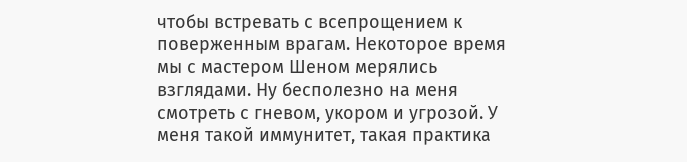чтобы встревать с всепрощением к поверженным врагам. Некоторое время мы с мастером Шеном мерялись взглядами. Ну бесполезно на меня смотреть с гневом, укором и угрозой. У меня такой иммунитет, такая практика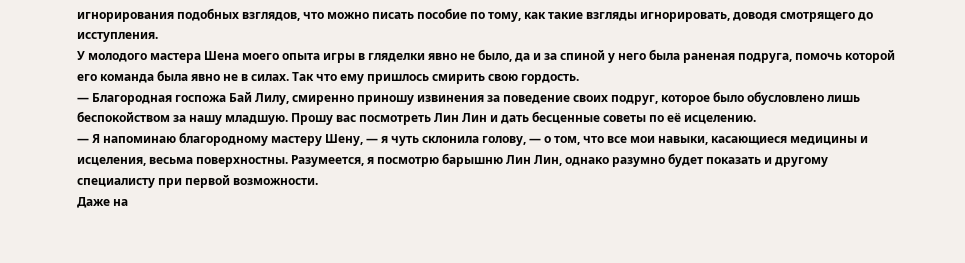игнорирования подобных взглядов, что можно писать пособие по тому, как такие взгляды игнорировать, доводя смотрящего до исступления.
У молодого мастера Шена моего опыта игры в гляделки явно не было, да и за спиной у него была раненая подруга, помочь которой его команда была явно не в силах. Так что ему пришлось смирить свою гордость.
— Благородная госпожа Бай Лилу, смиренно приношу извинения за поведение своих подруг, которое было обусловлено лишь беспокойством за нашу младшую. Прошу вас посмотреть Лин Лин и дать бесценные советы по её исцелению.
— Я напоминаю благородному мастеру Шену, — я чуть склонила голову, — о том, что все мои навыки, касающиеся медицины и исцеления, весьма поверхностны. Разумеется, я посмотрю барышню Лин Лин, однако разумно будет показать и другому специалисту при первой возможности.
Даже на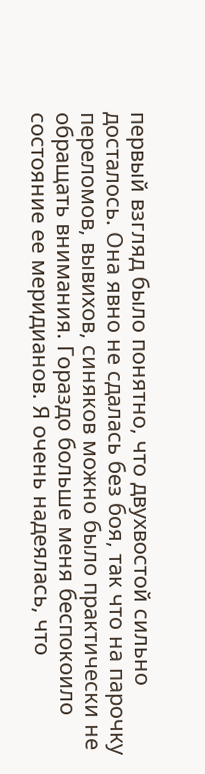первый взгляд было понятно, что двухвостой сильно досталось. Она явно не сдалась без боя, так что на парочку переломов, вывихов, синяков можно было практически не обращать внимания. Гораздо больше меня беспокоило состояние ее меридианов. Я очень надеялась, что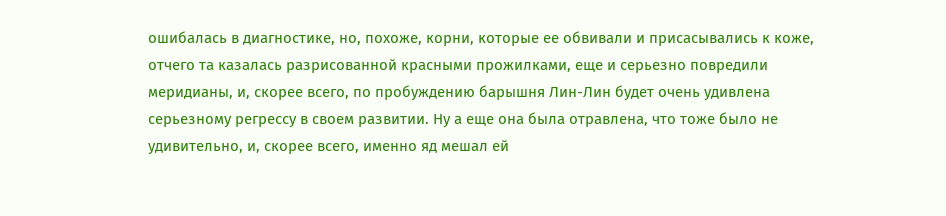ошибалась в диагностике, но, похоже, корни, которые ее обвивали и присасывались к коже, отчего та казалась разрисованной красными прожилками, еще и серьезно повредили меридианы, и, скорее всего, по пробуждению барышня Лин-Лин будет очень удивлена серьезному регрессу в своем развитии. Ну а еще она была отравлена, что тоже было не удивительно, и, скорее всего, именно яд мешал ей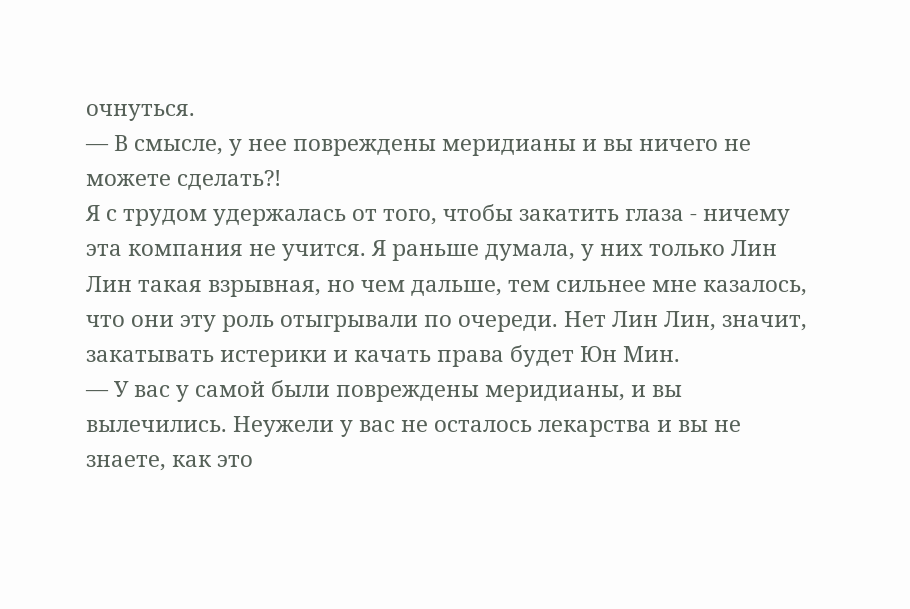очнуться.
— В смысле, у нее повреждены меридианы и вы ничего не можете сделать?!
Я с трудом удержалась от того, чтобы закатить глаза - ничему эта компания не учится. Я раньше думала, у них только Лин Лин такая взрывная, но чем дальше, тем сильнее мне казалось, что они эту роль отыгрывали по очереди. Нет Лин Лин, значит, закатывать истерики и качать права будет Юн Мин.
— У вас у самой были повреждены меридианы, и вы вылечились. Неужели у вас не осталось лекарства и вы не знаете, как это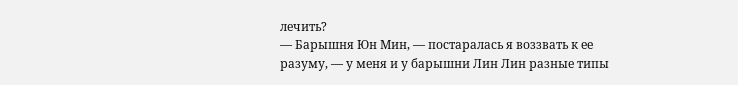лечить?
— Барышня Юн Мин, — постаралась я воззвать к ее разуму, — у меня и у барышни Лин Лин разные типы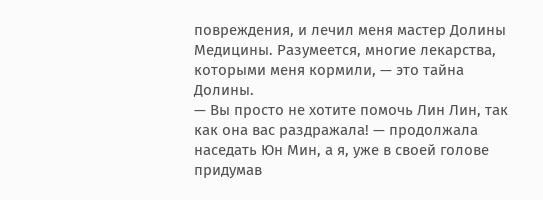повреждения, и лечил меня мастер Долины Медицины. Разумеется, многие лекарства, которыми меня кормили, — это тайна Долины.
— Вы просто не хотите помочь Лин Лин, так как она вас раздражала! — продолжала наседать Юн Мин, а я, уже в своей голове придумав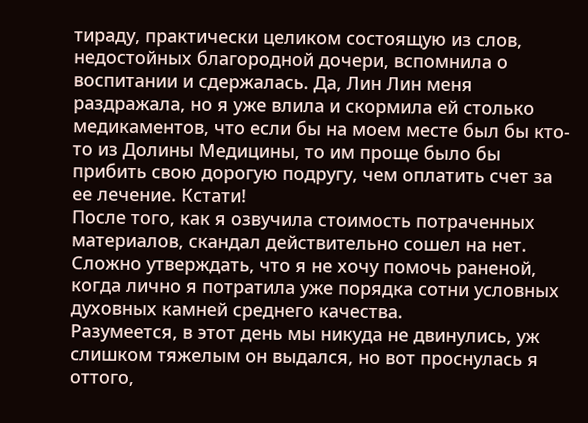тираду, практически целиком состоящую из слов, недостойных благородной дочери, вспомнила о воспитании и сдержалась. Да, Лин Лин меня раздражала, но я уже влила и скормила ей столько медикаментов, что если бы на моем месте был бы кто-то из Долины Медицины, то им проще было бы прибить свою дорогую подругу, чем оплатить счет за ее лечение. Кстати!
После того, как я озвучила стоимость потраченных материалов, скандал действительно сошел на нет. Сложно утверждать, что я не хочу помочь раненой, когда лично я потратила уже порядка сотни условных духовных камней среднего качества.
Разумеется, в этот день мы никуда не двинулись, уж слишком тяжелым он выдался, но вот проснулась я оттого,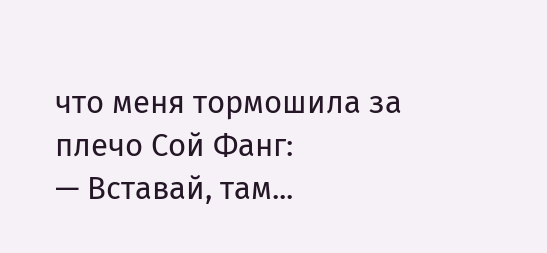что меня тормошила за плечо Сой Фанг:
— Вставай, там...